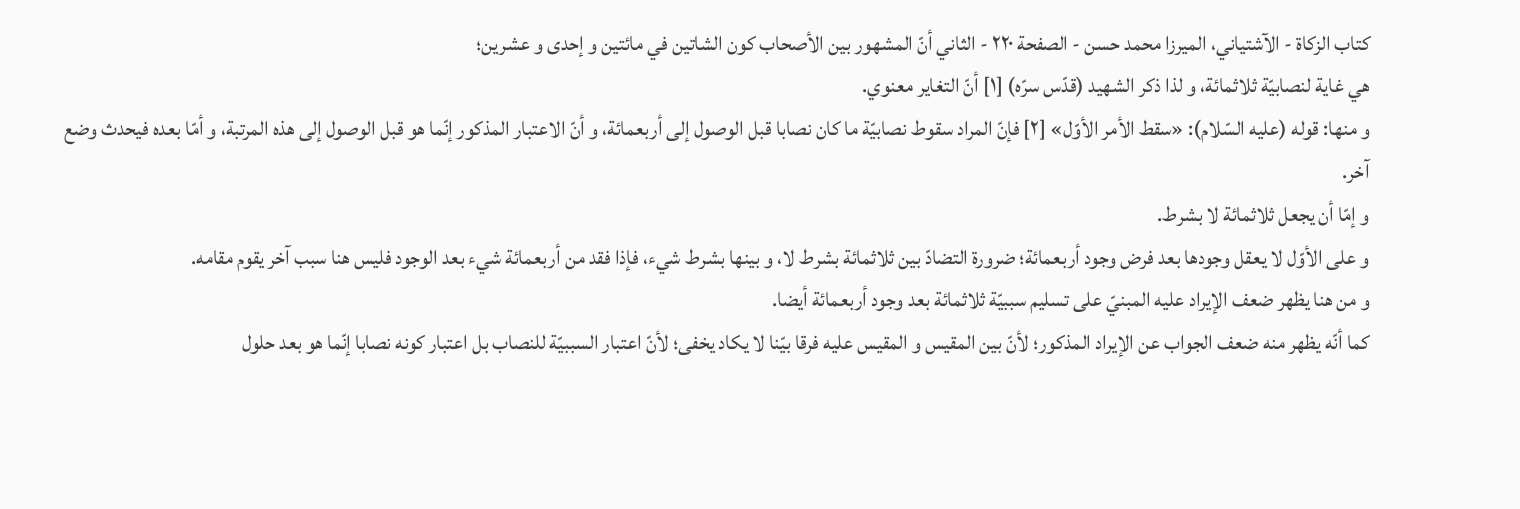كتاب الزكاة - الآشتياني، الميرزا محمد حسن - الصفحة ٢٢٠ - الثاني أنّ المشهور بين الأصحاب كون الشاتين في مائتين و إحدى و عشرين؛
هي غاية لنصابيّة ثلاثمائة، و لذا ذكر الشهيد (قدّس سرّه) [١] أنّ التغاير معنوي.
و منها: قوله (عليه السّلام): «سقط الأمر الأوّل» [٢] فإنّ المراد سقوط نصابيّة ما كان نصابا قبل الوصول إلى أربعمائة، و أنّ الاعتبار المذكور إنّما هو قبل الوصول إلى هذه المرتبة، و أمّا بعده فيحدث وضع آخر.
و إمّا أن يجعل ثلاثمائة لا بشرط.
و على الأوّل لا يعقل وجودها بعد فرض وجود أربعمائة؛ ضرورة التضادّ بين ثلاثمائة بشرط لا، و بينها بشرط شيء، فإذا فقد من أربعمائة شيء بعد الوجود فليس هنا سبب آخر يقوم مقامه.
و من هنا يظهر ضعف الإيراد عليه المبنيّ على تسليم سببيّة ثلاثمائة بعد وجود أربعمائة أيضا.
كما أنّه يظهر منه ضعف الجواب عن الإيراد المذكور؛ لأنّ بين المقيس و المقيس عليه فرقا بيّنا لا يكاد يخفى؛ لأنّ اعتبار السببيّة للنصاب بل اعتبار كونه نصابا إنّما هو بعد حلول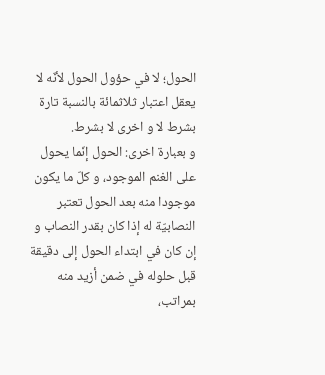الحول؛ لا في حؤول الحول لأنّه لا يعقل اعتبار ثلاثمائة بالنسبة تارة بشرط لا و اخرى لا بشرط.
و بعبارة اخرى: الحول إنّما يحول على الغنم الموجود، و كلّ ما يكون موجودا منه بعد الحول تعتبر النصابيّة له إذا كان بقدر النصاب و إن كان في ابتداء الحول إلى دقيقة قبل حلوله في ضمن أزيد منه بمراتب،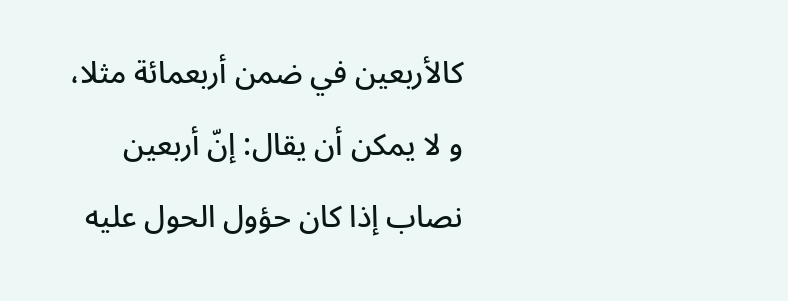كالأربعين في ضمن أربعمائة مثلا، و لا يمكن أن يقال: إنّ أربعين نصاب إذا كان حؤول الحول عليه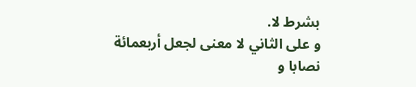بشرط لا.
و على الثاني لا معنى لجعل أربعمائة نصابا و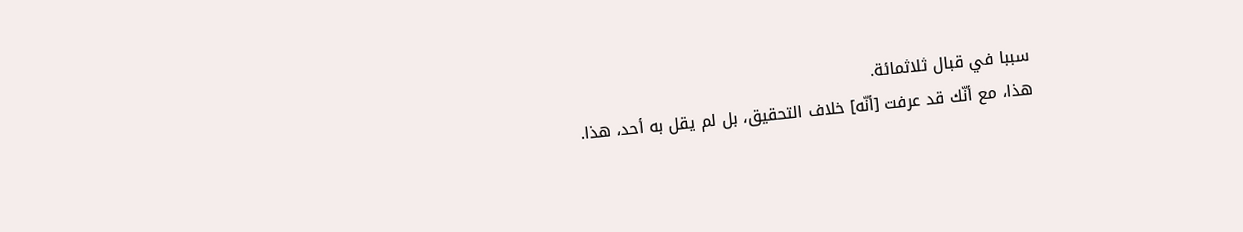سببا في قبال ثلاثمائة.
هذا، مع أنّك قد عرفت [أنّه] خلاف التحقيق، بل لم يقل به أحد، هذا.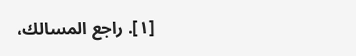[١]. راجع المسالك،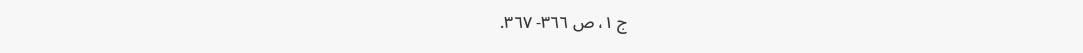ج ١، ص ٣٦٦- ٣٦٧.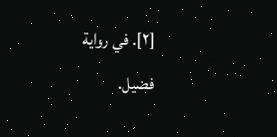[٢]. في رواية فضيل.